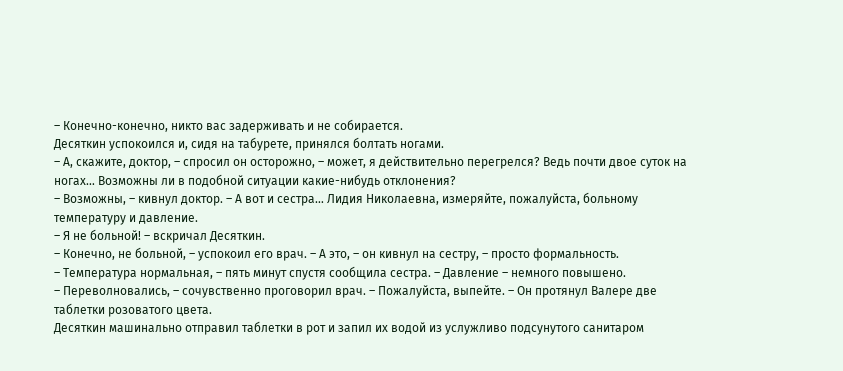– Конечно-конечно, никто вас задерживать и не собирается.
Десяткин успокоился и, сидя на табурете, принялся болтать ногами.
– А, скажите, доктор, – спросил он осторожно, – может, я действительно перегрелся? Ведь почти двое суток на ногах… Возможны ли в подобной ситуации какие-нибудь отклонения?
– Возможны, – кивнул доктор. – А вот и сестра… Лидия Николаевна, измеряйте, пожалуйста, больному температуру и давление.
– Я не больной! – вскричал Десяткин.
– Конечно, не больной, – успокоил его врач. – А это, – он кивнул на сестру, – просто формальность.
– Температура нормальная, – пять минут спустя сообщила сестра. – Давление – немного повышено.
– Переволновались, – сочувственно проговорил врач. – Пожалуйста, выпейте. – Он протянул Валере две таблетки розоватого цвета.
Десяткин машинально отправил таблетки в рот и запил их водой из услужливо подсунутого санитаром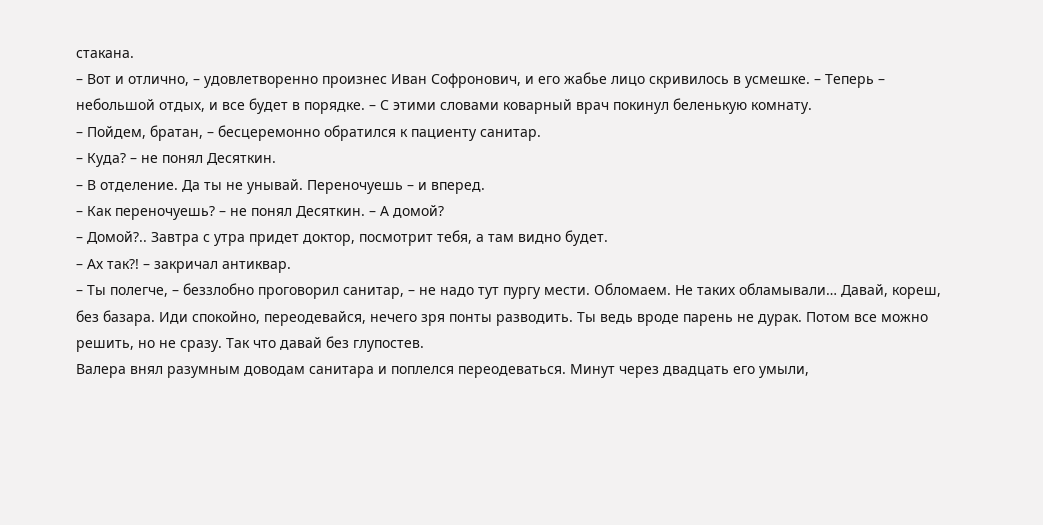стакана.
– Вот и отлично, – удовлетворенно произнес Иван Софронович, и его жабье лицо скривилось в усмешке. – Теперь – небольшой отдых, и все будет в порядке. – С этими словами коварный врач покинул беленькую комнату.
– Пойдем, братан, – бесцеремонно обратился к пациенту санитар.
– Куда? – не понял Десяткин.
– В отделение. Да ты не унывай. Переночуешь – и вперед.
– Как переночуешь? – не понял Десяткин. – А домой?
– Домой?.. Завтра с утра придет доктор, посмотрит тебя, а там видно будет.
– Ах так?! – закричал антиквар.
– Ты полегче, – беззлобно проговорил санитар, – не надо тут пургу мести. Обломаем. Не таких обламывали… Давай, кореш, без базара. Иди спокойно, переодевайся, нечего зря понты разводить. Ты ведь вроде парень не дурак. Потом все можно решить, но не сразу. Так что давай без глупостев.
Валера внял разумным доводам санитара и поплелся переодеваться. Минут через двадцать его умыли,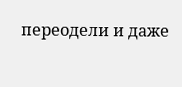переодели и даже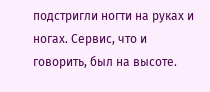подстригли ногти на руках и ногах. Сервис, что и говорить, был на высоте.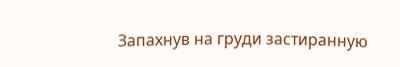Запахнув на груди застиранную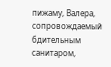пижаму, Валера, сопровождаемый бдительным санитаром,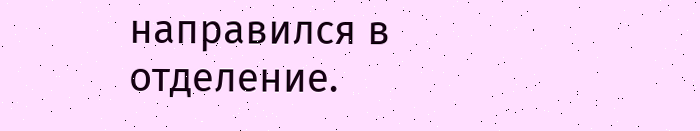направился в отделение.